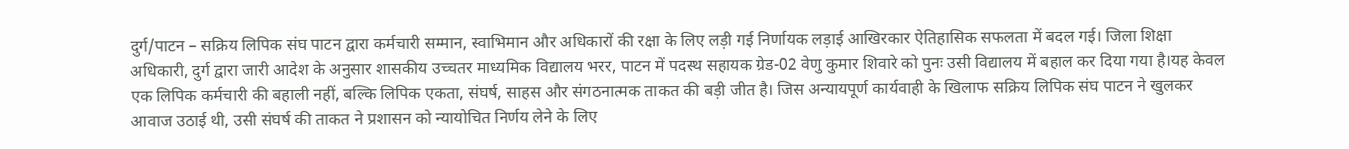दुर्ग/पाटन – सक्रिय लिपिक संघ पाटन द्वारा कर्मचारी सम्मान, स्वाभिमान और अधिकारों की रक्षा के लिए लड़ी गई निर्णायक लड़ाई आखिरकार ऐतिहासिक सफलता में बदल गई। जिला शिक्षा अधिकारी, दुर्ग द्वारा जारी आदेश के अनुसार शासकीय उच्चतर माध्यमिक विद्यालय भरर, पाटन में पदस्थ सहायक ग्रेड-02 वेणु कुमार शिवारे को पुनः उसी विद्यालय में बहाल कर दिया गया है।यह केवल एक लिपिक कर्मचारी की बहाली नहीं, बल्कि लिपिक एकता, संघर्ष, साहस और संगठनात्मक ताकत की बड़ी जीत है। जिस अन्यायपूर्ण कार्यवाही के खिलाफ सक्रिय लिपिक संघ पाटन ने खुलकर आवाज उठाई थी, उसी संघर्ष की ताकत ने प्रशासन को न्यायोचित निर्णय लेने के लिए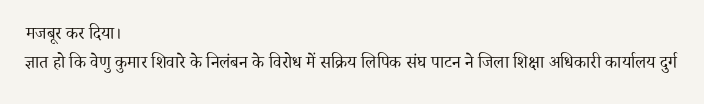मजबूर कर दिया।
ज्ञात हो कि वेणु कुमार शिवारे के निलंबन के विरोध में सक्रिय लिपिक संघ पाटन ने जिला शिक्षा अधिकारी कार्यालय दुर्ग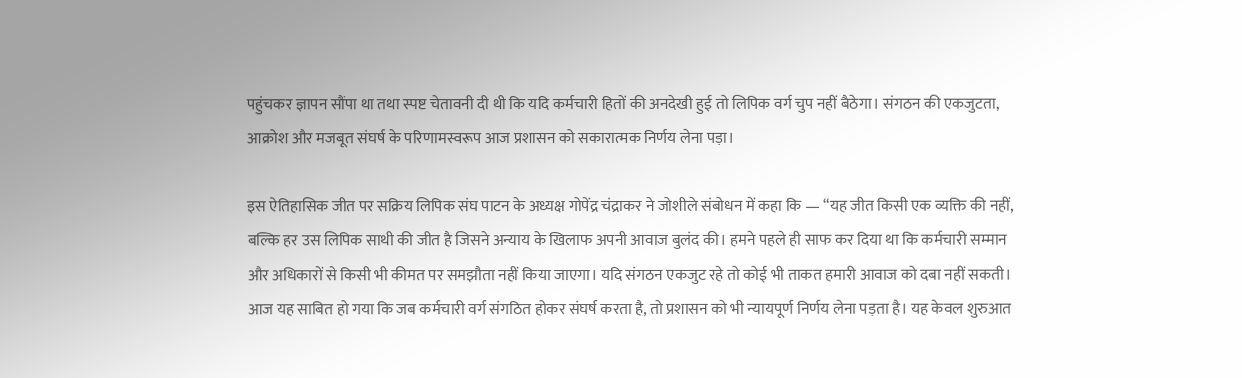पहुंचकर ज्ञापन सौंपा था तथा स्पष्ट चेतावनी दी थी कि यदि कर्मचारी हितों की अनदेखी हुई तो लिपिक वर्ग चुप नहीं बैठेगा। संगठन की एकजुटता, आक्रोश और मजबूत संघर्ष के परिणामस्वरूप आज प्रशासन को सकारात्मक निर्णय लेना पड़ा।

इस ऐतिहासिक जीत पर सक्रिय लिपिक संघ पाटन के अध्यक्ष गोपेंद्र चंद्राकर ने जोशीले संबोधन में कहा कि — “यह जीत किसी एक व्यक्ति की नहीं, बल्कि हर उस लिपिक साथी की जीत है जिसने अन्याय के खिलाफ अपनी आवाज बुलंद की। हमने पहले ही साफ कर दिया था कि कर्मचारी सम्मान और अधिकारों से किसी भी कीमत पर समझौता नहीं किया जाएगा। यदि संगठन एकजुट रहे तो कोई भी ताकत हमारी आवाज को दबा नहीं सकती। आज यह साबित हो गया कि जब कर्मचारी वर्ग संगठित होकर संघर्ष करता है, तो प्रशासन को भी न्यायपूर्ण निर्णय लेना पड़ता है। यह केवल शुरुआत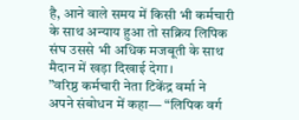है, आने वाले समय में किसी भी कर्मचारी के साथ अन्याय हुआ तो सक्रिय लिपिक संघ उससे भी अधिक मजबूती के साथ मैदान में खड़ा दिखाई देगा।
”वरिष्ठ कर्मचारी नेता टिकेंद्र वर्मा ने अपने संबोधन में कहा— “लिपिक वर्ग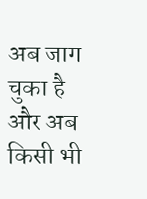अब जाग चुका है और अब किसी भी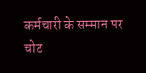कर्मचारी के सम्मान पर चोट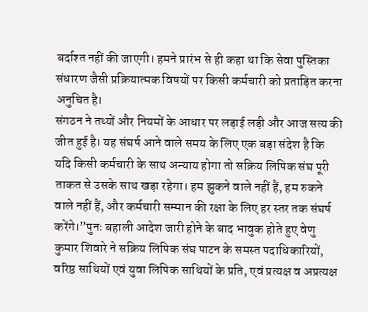बर्दाश्त नहीं की जाएगी। हमने प्रारंभ से ही कहा था कि सेवा पुस्तिका संधारण जैसी प्रक्रियात्मक विषयों पर किसी कर्मचारी को प्रताड़ित करना अनुचित है।
संगठन ने तथ्यों और नियमों के आधार पर लड़ाई लड़ी और आज सत्य की जीत हुई है। यह संघर्ष आने वाले समय के लिए एक बड़ा संदेश है कि यदि किसी कर्मचारी के साथ अन्याय होगा तो सक्रिय लिपिक संघ पूरी ताकत से उसके साथ खड़ा रहेगा। हम झुकने वाले नहीं हैं, हम रुकने वाले नहीं हैं, और कर्मचारी सम्मान की रक्षा के लिए हर स्तर तक संघर्ष करेंगे।”पुनः बहाली आदेश जारी होने के बाद भावुक होते हुए वेणु कुमार शिवारे ने सक्रिय लिपिक संघ पाटन के समस्त पदाधिकारियों, वरिष्ठ साथियों एवं युवा लिपिक साथियों के प्रति, एवं प्रत्यक्ष व अप्रत्यक्ष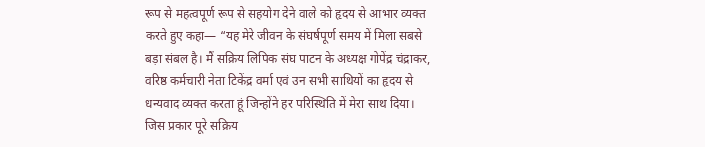रूप से महत्वपूर्ण रूप से सहयोग देने वाले को हृदय से आभार व्यक्त करते हुए कहा— “यह मेरे जीवन के संघर्षपूर्ण समय में मिला सबसे बड़ा संबल है। मैं सक्रिय लिपिक संघ पाटन के अध्यक्ष गोपेंद्र चंद्राकर, वरिष्ठ कर्मचारी नेता टिकेंद्र वर्मा एवं उन सभी साथियों का हृदय से धन्यवाद व्यक्त करता हूं जिन्होंने हर परिस्थिति में मेरा साथ दिया। जिस प्रकार पूरे सक्रिय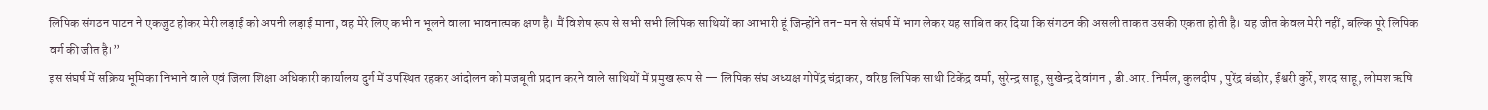लिपिक संगठन पाटन ने एकजुट होकर मेरी लड़ाई को अपनी लड़ाई माना, वह मेरे लिए कभी न भूलने वाला भावनात्मक क्षण है। मैं विशेष रूप से सभी सभी लिपिक साथियों का आभारी हूं जिन्होंने तन-मन से संघर्ष में भाग लेकर यह साबित कर दिया कि संगठन की असली ताकत उसकी एकता होती है। यह जीत केवल मेरी नहीं, बल्कि पूरे लिपिक वर्ग की जीत है।”
इस संघर्ष में सक्रिय भूमिका निभाने वाले एवं जिला शिक्षा अधिकारी कार्यालय दुर्ग में उपस्थित रहकर आंदोलन को मजबूती प्रदान करने वाले साथियों में प्रमुख रूप से — लिपिक संघ अध्यक्ष गोपेंद्र चंद्राकर, वरिष्ठ लिपिक साथी टिकेंद्र वर्मा, सुरेन्द्र साहू, सुखेन्द्र देवांगन , डी.आर. निर्मल, कुलदीप , पुरेंद्र बंछोर, ईश्वरी कुर्रे, शरद साहू, लोमश ऋषि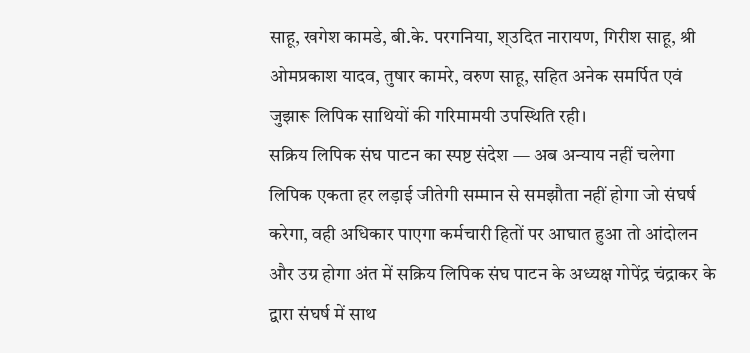साहू, खगेश कामडे, बी.के. परगनिया, श्उदित नारायण, गिरीश साहू, श्री ओमप्रकाश यादव, तुषार कामरे, वरुण साहू, सहित अनेक समर्पित एवं जुझारू लिपिक साथियों की गरिमामयी उपस्थिति रही।
सक्रिय लिपिक संघ पाटन का स्पष्ट संदेश — अब अन्याय नहीं चलेगा लिपिक एकता हर लड़ाई जीतेगी सम्मान से समझौता नहीं होगा जो संघर्ष करेगा, वही अधिकार पाएगा कर्मचारी हितों पर आघात हुआ तो आंदोलन और उग्र होगा अंत में सक्रिय लिपिक संघ पाटन के अध्यक्ष गोपेंद्र चंद्राकर के द्वारा संघर्ष में साथ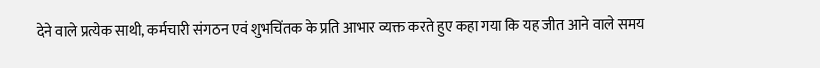देने वाले प्रत्येक साथी, कर्मचारी संगठन एवं शुभचिंतक के प्रति आभार व्यक्त करते हुए कहा गया कि यह जीत आने वाले समय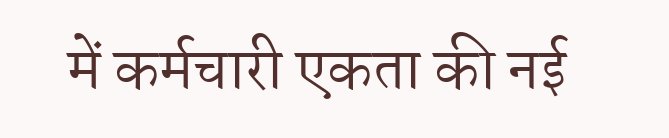में कर्मचारी एकता की नई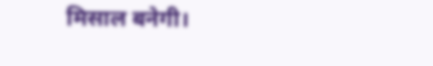मिसाल बनेगी।